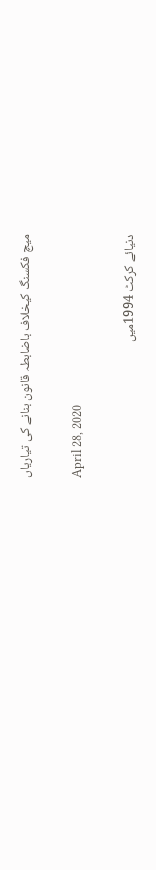میچ فکسنگ کیخلاف باضابطہ قانون بنانے کی تیاریاں

April 28, 2020

دنیائے کرکٹ 1994میں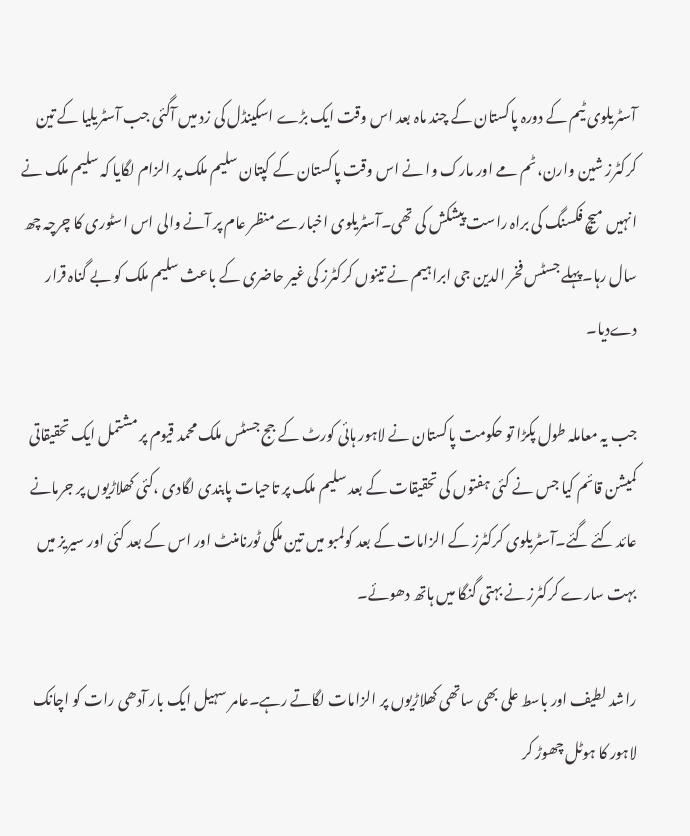آسٹریلوی ٹیم کے دورہ پاکستان کے چند ماہ بعد اس وقت ایک بڑے اسکینڈل کی زد میں آگئی جب آسٹریلیا کے تین کرکٹرز شین وارن،ٹم مے اور مارک وا نے اس وقت پاکستان کے کپتان سلیم ملک پر الزام لگایا کہ سلیم ملک نے انہیں میچ فکسنگ کی براہ راست پیشکش کی تھی۔آسٹریلوی اخبار سے منظر عام پر آنے والی اس اسٹوری کا چرچہ چھ سال رہا۔پہلے جسٹس فخر الدین جی ابراہیم نے تینوں کرکٹرز کی غیر حاضری کے باعث سلیم ملک کو بے گناہ قرار دےدیا۔

جب یہ معاملہ طول پکڑا تو حکومت پاکستان نے لاہور ہائی کورٹ کے جج جسٹس ملک محمد قیوم پر مشتمل ایک تحقیقاتی کمیشن قائم کیا جس نے کئی ہفتوں کی تحقیقات کے بعد سلیم ملک پر تاحیات پابندی لگادی ،کئی کھلاڑیوں پر جرمانے عائد کئے گئے۔آسٹریلوی کرکٹرز کے الزامات کے بعد کولمبو میں تین ملکی ٹورنامنٹ اور اس کے بعد کئی اور سیریز میں بہت سارے کرکٹرز نے بہتی گنگا میں ہاتھ دھوئے۔

راشد لطیف اور باسط علی بھی ساتھی کھلاڑیوں پر الزامات لگاتے رہے۔عامر سہیل ایک بار آدھی رات کو اچانک لاہور کا ہوٹل چھوڑ کر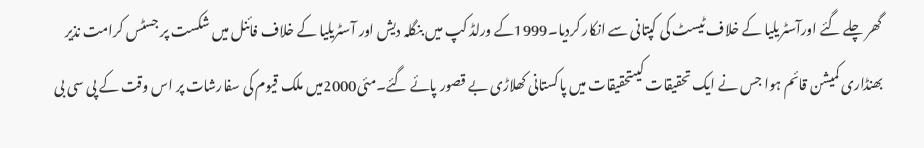گھر چلے گئے اورآسٹریلیا کے خلاف ٹیسٹ کی کپتانی سے انکار کردیا۔1999کے ورلڈ کپ میں بنگلہ دیش اور آسٹریلیا کے خلاف فائنل میں شکست پر جسٹس کرامت نذیر بھنڈاری کمیشن قائم ہوا جس نے ایک تحقیقات کیںتحقیقات میں پاکستانی کھلاڑی بے قصور پائے گئے۔مئی2000میں ملک قیوم کی سفارشات پر اس وقت کے پی سی بی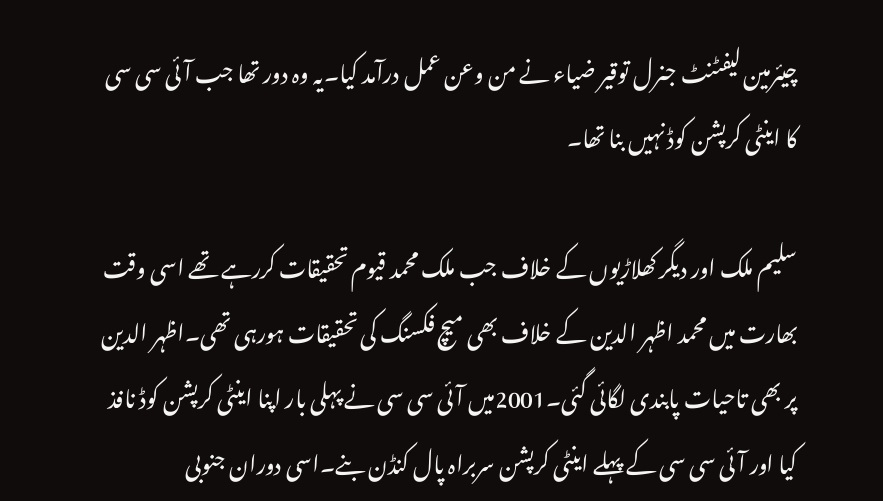چیئرمین لیفٹنٹ جنرل توقیر ضیاء نے من وعن عمل درآمد کیا۔یہ وہ دور تھا جب آئی سی سی کا اینٹی کرپشن کوڈ نہیں بنا تھا۔

سلیم ملک اور دیگر کھلاڑیوں کے خلاف جب ملک محمد قیوم تحقیقات کررہے تھے اسی وقت بھارت میں محمد اظہر الدین کے خلاف بھی میچ فکسنگ کی تحقیقات ہورہی تھی۔اظہر الدین پر بھی تاحیات پابندی لگائی گئی۔2001میں آئی سی سی نے پہلی بار اپنا اینٹی کرپشن کوڈ نافذ کیا اور آئی سی سی کے پہلے اینٹی کرپشن سربراہ پال کنڈن بنے۔اسی دوران جنوبی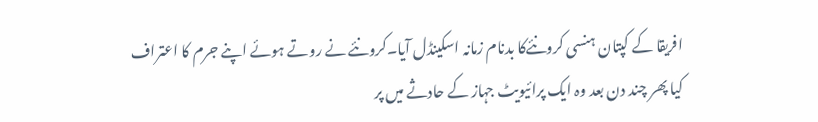افریقا کے کپتان ہنسی کرونئےکا بدنام زمانہ اسکینڈل آیا۔کرونئے نے روتے ہوئے اپنے جرم کا اعتراف کیا پھر چند دن بعد وہ ایک پرائیویٹ جہاز کے حادثے میں پر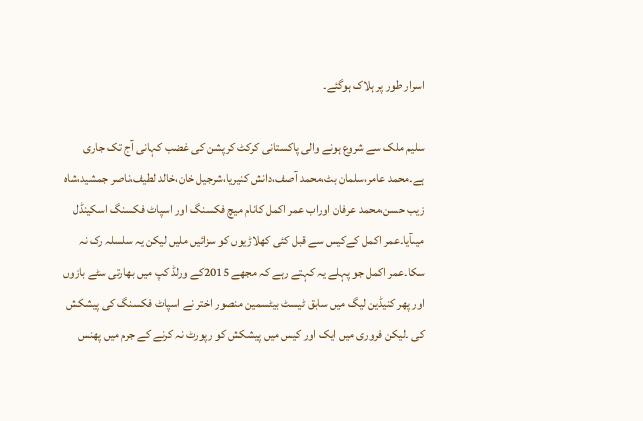اسرار طور پر ہلاک ہوگئے۔

سلیم ملک سے شروع ہونے والی پاکستانی کرکٹ کرپشن کی غضب کہانی آج تک جاری ہے۔محمد عامر،سلمان بٹ،محمد آصف،دانش کنیریا،شرجیل خان،خالد لطیف،ناصر جمشید،شاہ زیب حسن،محمد عرفان اوراب عمر اکمل کانام میچ فکسنگ اور اسپاٹ فکسنگ اسکینڈل میںآیا۔عمر اکمل کےکیس سے قبل کئی کھلاڑیوں کو سزائیں ملیں لیکن یہ سلسلہ رک نہ سکا۔عمر اکمل جو پہلے یہ کہتے رہے کہ مجھے 2015کے ورلڈ کپ میں بھارتی سٹے بازوں اور پھر کنیڈین لیگ میں سابق ٹیسٹ بیٹسمین منصور اختر نے اسپاٹ فکسنگ کی پیشکش کی ۔لیکن فروری میں ایک اور کیس میں پیشکش کو رپورٹ نہ کرنے کے جرم میں پھنس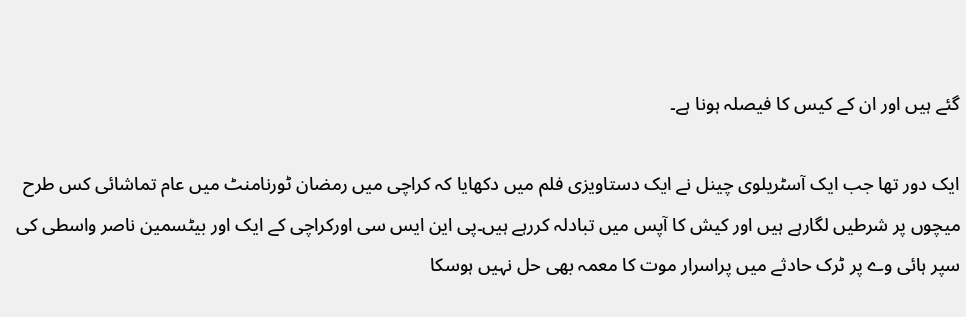گئے ہیں اور ان کے کیس کا فیصلہ ہونا ہے۔

ایک دور تھا جب ایک آسٹریلوی چینل نے ایک دستاویزی فلم میں دکھایا کہ کراچی میں رمضان ٹورنامنٹ میں عام تماشائی کس طرح میچوں پر شرطیں لگارہے ہیں اور کیش کا آپس میں تبادلہ کررہے ہیں۔پی این ایس سی اورکراچی کے ایک اور بیٹسمین ناصر واسطی کی سپر ہائی وے پر ٹرک حادثے میں پراسرار موت کا معمہ بھی حل نہیں ہوسکا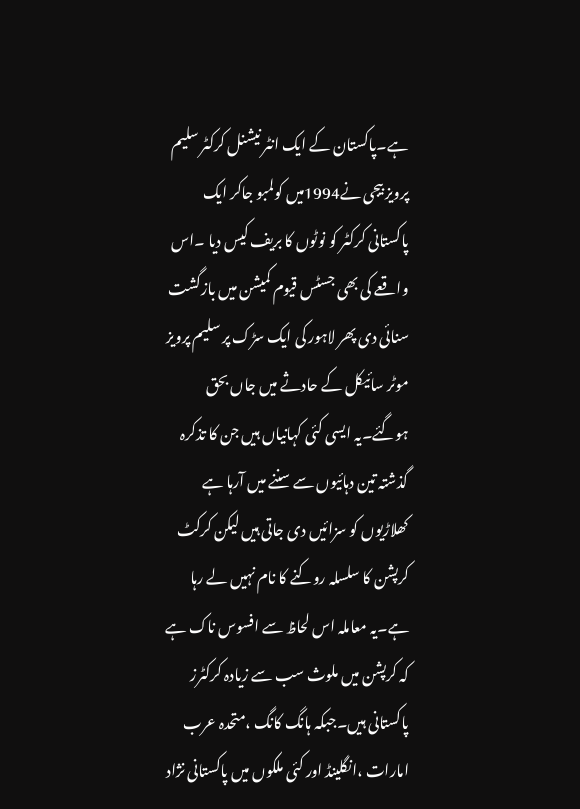ہے۔پاکستان کے ایک انٹر نیشنل کرکٹر سلیم پرویز بیجی نے1994میں کولمبو جاکر ایک پاکستانی کرکٹر کو نوٹوں کا بریف کیس دیا ۔اس واقعے کی بھی جسٹس قیوم کمیشن میں بازگشت سنائی دی پھر لاہور کی ایک سڑک پر سلیم پرویز موٹر سائیکل کے حادثے میں جاں بحق ہوگئے۔یہ ایسی کئی کہانیاں ہیں جن کا تذکرہ گذشتہ تین دہائیوں سے سننے میں آرہا ہے کھلاڑیوں کو سزائیں دی جاتی ہیں لیکن کرکٹ کرپشن کا سلسلہ روکنے کا نام نہیں لے رہا ہے۔یہ معاملہ اس لحاظ سے افسوس ناک ہے کہ کرپشن میں ملوث سب سے زیادہ کرکٹرز پاکستانی ہیں۔جبکہ ہانگ کانگ ،متحدہ عرب امارات ،انگلینڈ اور کئی ملکوں میں پاکستانی نژاد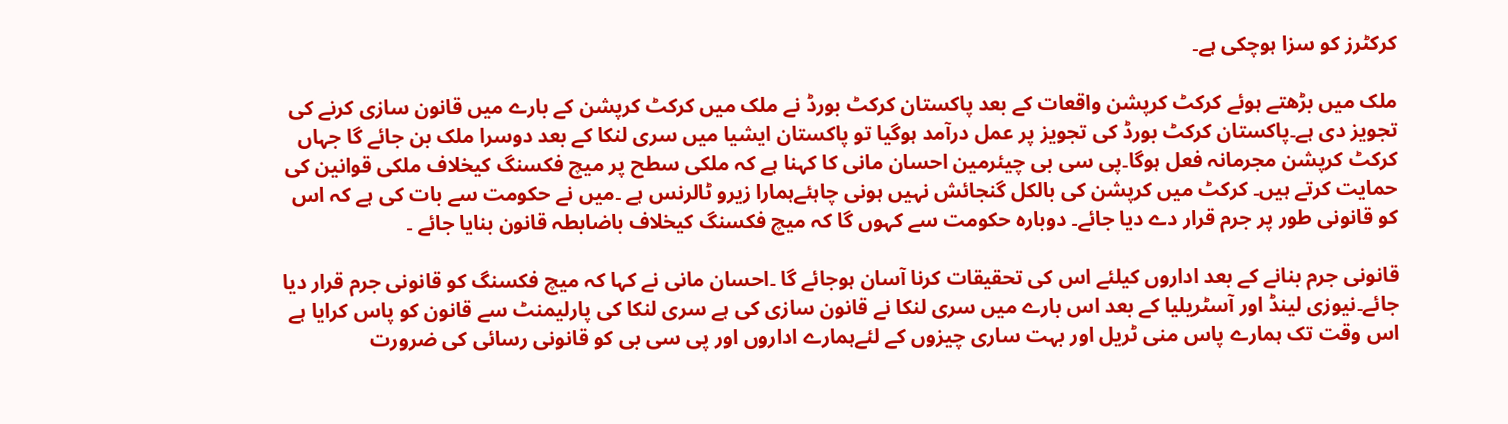کرکٹرز کو سزا ہوچکی ہے۔

ملک میں بڑھتے ہوئے کرکٹ کرپشن واقعات کے بعد پاکستان کرکٹ بورڈ نے ملک میں کرکٹ کرپشن کے بارے میں قانون سازی کرنے کی تجویز دی ہے۔پاکستان کرکٹ بورڈ کی تجویز پر عمل درآمد ہوگیا تو پاکستان ایشیا میں سری لنکا کے بعد دوسرا ملک بن جائے گا جہاں کرکٹ کرپشن مجرمانہ فعل ہوگا۔پی سی بی چیئرمین احسان مانی کا کہنا ہے کہ ملکی سطح پر میچ فکسنگ کیخلاف ملکی قوانین کی حمایت کرتے ہیں۔ کرکٹ میں کرپشن کی بالکل گنجائش نہیں ہونی چاہئےہمارا زیرو ٹالرنس ہے ۔میں نے حکومت سے بات کی ہے کہ اس کو قانونی طور پر جرم قرار دے دیا جائے۔ دوبارہ حکومت سے کہوں گا کہ میچ فکسنگ کیخلاف باضابطہ قانون بنایا جائے ۔

قانونی جرم بنانے کے بعد اداروں کیلئے اس کی تحقیقات کرنا آسان ہوجائے گا ۔احسان مانی نے کہا کہ میچ فکسنگ کو قانونی جرم قرار دیا جائے۔نیوزی لینڈ اور آسٹریلیا کے بعد اس بارے میں سری لنکا نے قانون سازی کی ہے سری لنکا کی پارلیمنٹ سے قانون کو پاس کرایا ہے اس وقت تک ہمارے پاس منی ٹریل اور بہت ساری چیزوں کے لئےہمارے اداروں اور پی سی بی کو قانونی رسائی کی ضرورت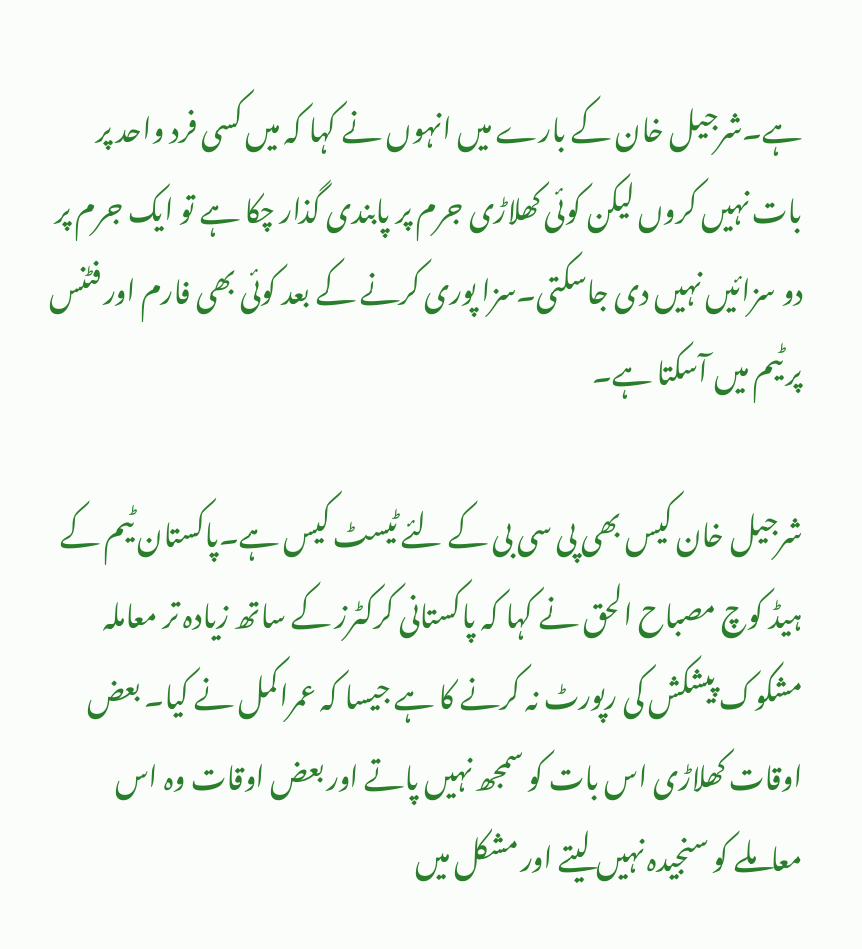ہے۔شرجیل خان کے بارے میں انہوں نے کہا کہ میں کسی فرد واحد پر بات نہیں کروں لیکن کوئی کھلاڑی جرم پر پابندی گذار چکا ہے تو ایک جرم پر دو سزائیں نہیں دی جاسکتی۔سزا پوری کرنے کے بعد کوئی بھی فارم اور فٹنس پر ٹیم میں آسکتا ہے۔

شرجیل خان کیس بھی پی سی بی کے لئے ٹیسٹ کیس ہے۔پاکستان ٹیم کے ہیڈ کوچ مصباح الحق نے کہا کہ پاکستانی کرکٹرز کے ساتھ زیادہ تر معاملہ مشکوک پیشکش کی رپورٹ نہ کرنے کا ہے جیسا کہ عمراکمل نے کیا۔ بعض اوقات کھلاڑی اس بات کو سمجھ نہیں پاتے اور بعض اوقات وہ اس معاملے کو سنجیدہ نہیں لیتے اور مشکل میں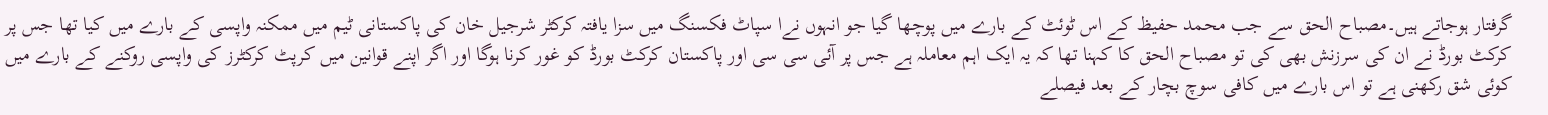گرفتار ہوجاتے ہیں۔مصباح الحق سے جب محمد حفیظ کے اس ٹوئٹ کے بارے میں پوچھا گیا جو انہوں نےا سپاٹ فکسنگ میں سزا یافتہ کرکٹر شرجیل خان کی پاکستانی ٹیم میں ممکنہ واپسی کے بارے میں کیا تھا جس پر کرکٹ بورڈ نے ان کی سرزنش بھی کی تو مصباح الحق کا کہنا تھا کہ یہ ایک اہم معاملہ ہے جس پر آئی سی سی اور پاکستان کرکٹ بورڈ کو غور کرنا ہوگا اور اگر اپنے قوانین میں کرپٹ کرکٹرز کی واپسی روکنے کے بارے میں کوئی شق رکھنی ہے تو اس بارے میں کافی سوچ بچار کے بعد فیصلے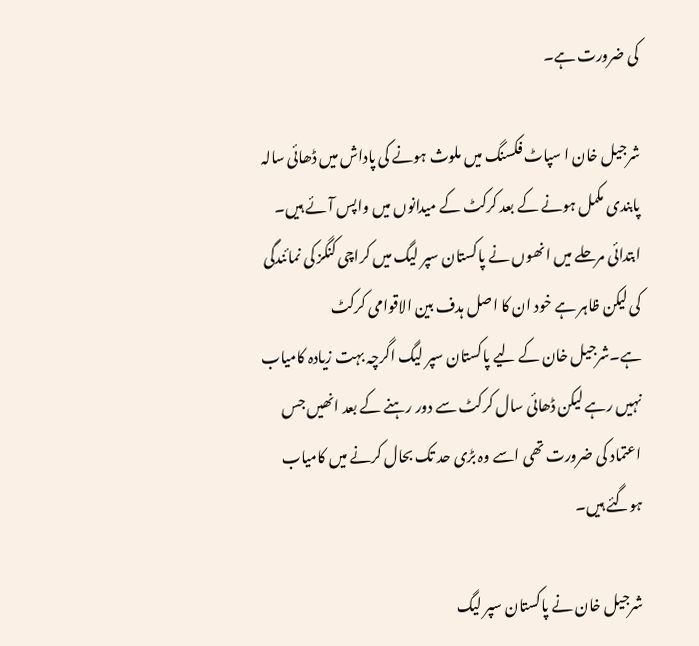کی ضرورت ہے۔

شرجیل خان ا سپاٹ فکسنگ میں ملوث ہونے کی پاداش میں ڈھائی سالہ پابندی مکمل ہونے کے بعد کرکٹ کے میدانوں میں واپس آئے ہیں۔ ابتدائی مرحلے میں انھوں نے پاکستان سپر لیگ میں کراچی کنگز کی نمائندگی کی لیکن ظاہر ہے خود ان کا اصل ہدف بین الاقوامی کرکٹ ہے۔شرجیل خان کے لیے پاکستان سپر لیگ اگرچہ بہت زیادہ کامیاب نہیں رہے لیکن ڈھائی سال کرکٹ سے دور رہنے کے بعد انھیں جس اعتماد کی ضرورت تھی اسے وہ بڑی حد تک بحال کرنے میں کامیاب ہوگئے ہیں۔

شرجیل خان نے پاکستان سپر لیگ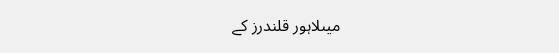میںلاہور قلندرز کے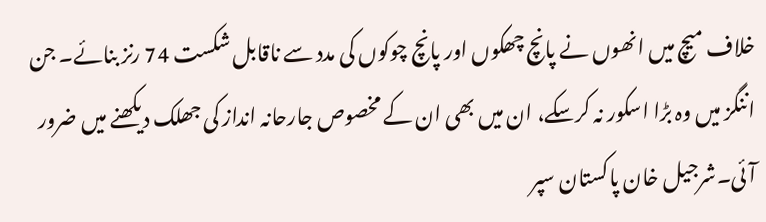خلاف میچ میں انھوں نے پانچ چھکوں اور پانچ چوکوں کی مدد سے ناقابل شکست 74 رنز بنائے۔ جن اننگز میں وہ بڑا اسکور نہ کرسکے، ان میں بھی ان کے مخصوص جارحانہ انداز کی جھلک دیکھنے میں ضرور آئی۔شرجیل خان پاکستان سپر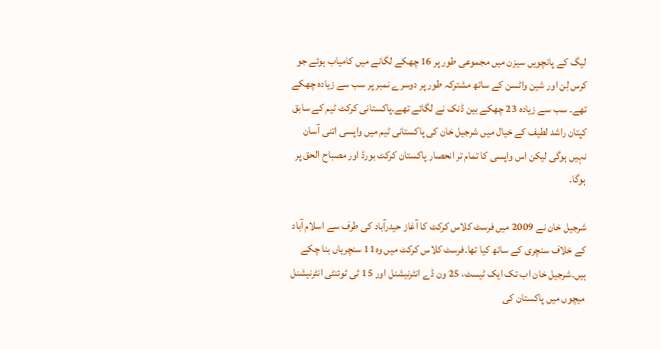لیگ کے پانچویں سیزن میں مجموعی طور پر 16 چھکے لگانے میں کامیاب ہوئے جو کرس لِن اور شین واٹسن کے ساتھ مشترکہ طور پر دوسرے نمبر پر سب سے زیادہ چھکے تھے۔ سب سے زیادہ 23 چھکے بین ڈنک نے لگائے تھے۔پاکستانی کرکٹ ٹیم کے سابق کپتان راشد لطیف کے خیال میں شرجیل خان کی پاکستانی ٹیم میں واپسی اتنی آسان نہیں ہوگی لیکن اس واپسی کا تمام تر انحصار پاکستان کرکٹ بورڈ اور مصباح الحق پر ہوگا۔

شرجیل خان نے 2009 میں فرسٹ کلاس کرکٹ کا آغاز حیدرآباد کی طرف سے اسلام آباد کے خلاف سنچری کے ساتھ کیا تھا۔فرسٹ کلاس کرکٹ میں وہ11 سنچریاں بنا چکے ہیں۔شرجیل خان اب تک ایک ٹیسٹ، 25 ون ڈے انٹرنیشنل اور 15 ٹی ٹوئنٹی انٹرنیشنل میچوں میں پاکستان کی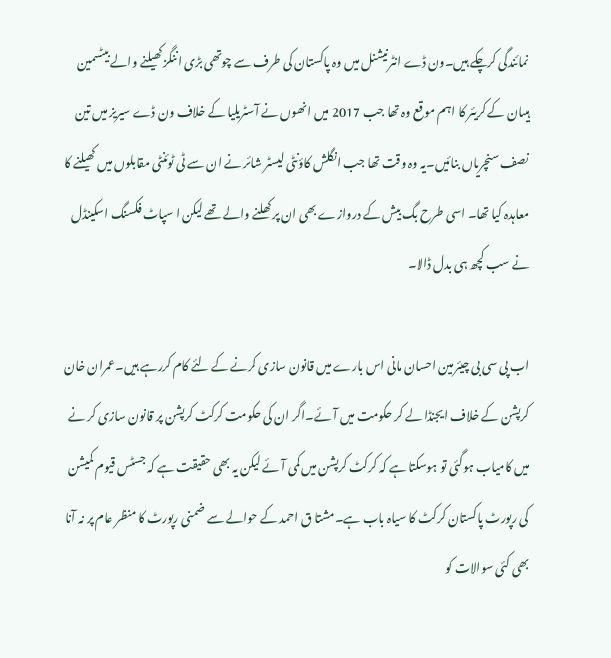نمائندگی کرچکے ہیں۔ون ڈے انٹرنیشنل میں وہ پاکستان کی طرف سے چوتھی بڑی اننگز کھیلنے والے بیٹسمین ہیںان کے کریئر کا اہم موقع وہ تھا جب 2017 میں انھوں نے آسٹریلیا کے خلاف ون ڈے سیریز میں تین نصف سنچریاں بنائیں۔یہ وہ وقت تھا جب انگلش کاؤنٹی لیسٹر شائر نے ان سے ٹی ٹوئنٹی مقابلوں میں کھیلنے کا معاہدہ کیا تھا۔ اسی طرح بگ بیش کے دروازے بھی ان پر کھلنے والے تھے لیکن ا سپاٹ فکسنگ اسکینڈل نے سب کچھ ہی بدل ڈالا۔

اب پی سی بی چیئرمین احسان مانی اس بارے میں قانون سازی کرنے کے لئے کام کررہے ہیں۔عمران خان کرپشن کے خلاف ایجنڈا لے کر حکومت میں آئے۔اگر ان کی حکومت کرکٹ کرپشن پر قانون سازی کر نے میں کامیاب ہوگئی تو ہوسکتا ہے کہ کرکٹ کرپشن میں کمی آئے لیکن یہ بھی حقیقت ہے کہ جسٹس قیوم کمیشن کی رپورٹ پاکستان کرکٹ کا سیاہ باب ہے۔مشتا ق احمد کے حوالے سے ضمنی رپورٹ کا منظر عام پر نہ آنا بھی کئی سوالات کو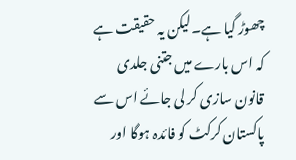چھوڑ گیا ہے۔لیکن یہ حقیقت ہے کہ اس بارے میں جتنی جلدی قانون سازی کر لی جائے اس سے پاکستان کرکٹ کو فائدہ ہوگا اور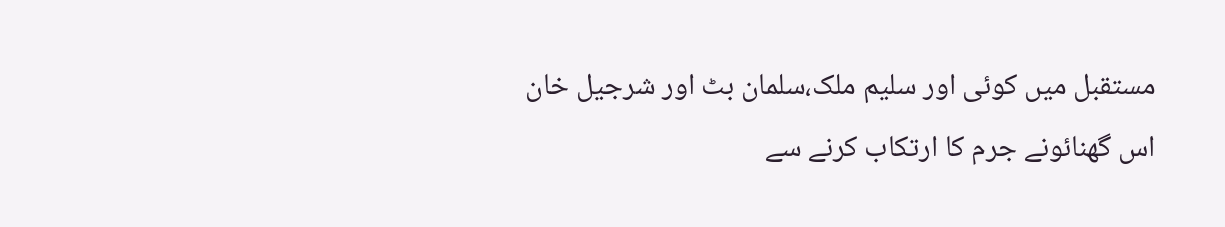مستقبل میں کوئی اور سلیم ملک،سلمان بٹ اور شرجیل خان اس گھنائونے جرم کا ارتکاب کرنے سے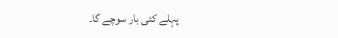پہلے کئی بار سوچے گا۔